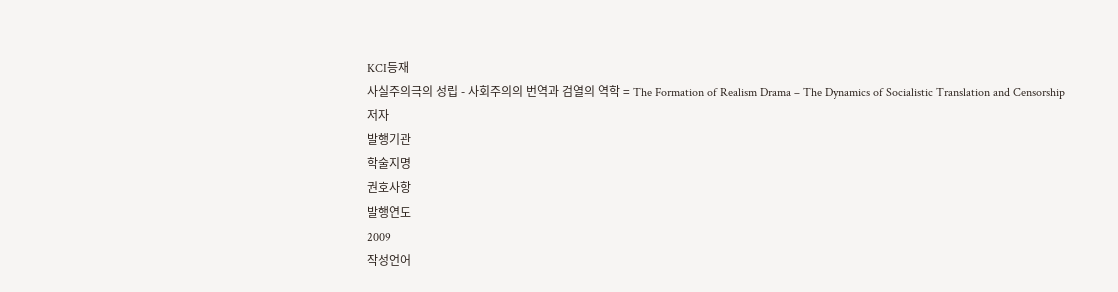KCI등재
사실주의극의 성립 - 사회주의의 번역과 검열의 역학 = The Formation of Realism Drama – The Dynamics of Socialistic Translation and Censorship
저자
발행기관
학술지명
권호사항
발행연도
2009
작성언어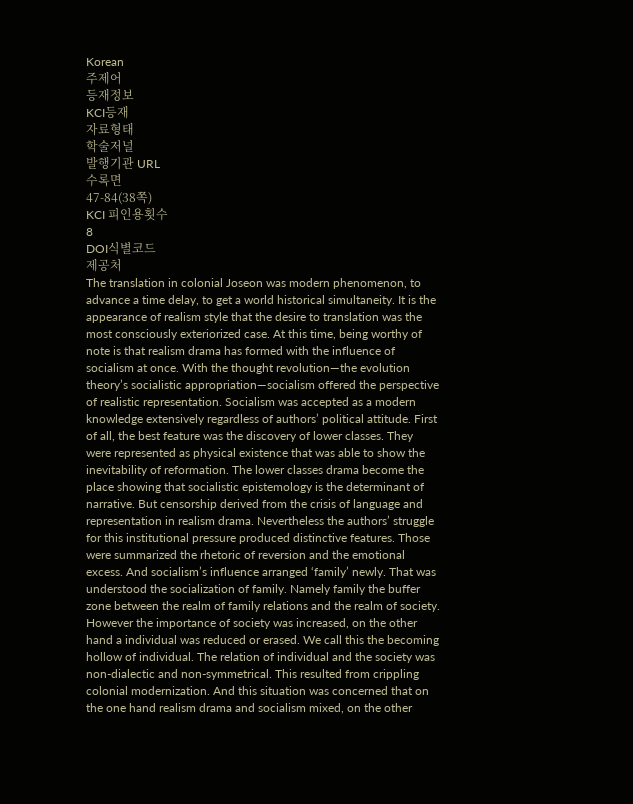Korean
주제어
등재정보
KCI등재
자료형태
학술저널
발행기관 URL
수록면
47-84(38쪽)
KCI 피인용횟수
8
DOI식별코드
제공처
The translation in colonial Joseon was modern phenomenon, to advance a time delay, to get a world historical simultaneity. It is the appearance of realism style that the desire to translation was the most consciously exteriorized case. At this time, being worthy of note is that realism drama has formed with the influence of socialism at once. With the thought revolution―the evolution theory’s socialistic appropriation―socialism offered the perspective of realistic representation. Socialism was accepted as a modern knowledge extensively regardless of authors’ political attitude. First of all, the best feature was the discovery of lower classes. They were represented as physical existence that was able to show the inevitability of reformation. The lower classes drama become the place showing that socialistic epistemology is the determinant of narrative. But censorship derived from the crisis of language and representation in realism drama. Nevertheless the authors’ struggle for this institutional pressure produced distinctive features. Those were summarized the rhetoric of reversion and the emotional excess. And socialism’s influence arranged ‘family’ newly. That was understood the socialization of family. Namely family the buffer zone between the realm of family relations and the realm of society. However the importance of society was increased, on the other hand a individual was reduced or erased. We call this the becoming hollow of individual. The relation of individual and the society was non-dialectic and non-symmetrical. This resulted from crippling colonial modernization. And this situation was concerned that on the one hand realism drama and socialism mixed, on the other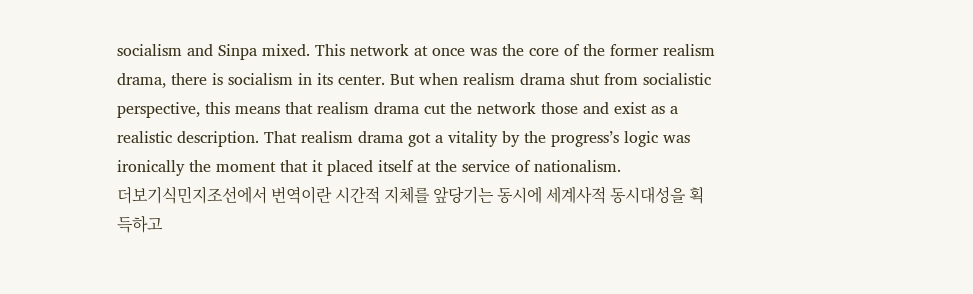socialism and Sinpa mixed. This network at once was the core of the former realism drama, there is socialism in its center. But when realism drama shut from socialistic perspective, this means that realism drama cut the network those and exist as a realistic description. That realism drama got a vitality by the progress’s logic was ironically the moment that it placed itself at the service of nationalism.
더보기식민지조선에서 번역이란 시간적 지체를 앞당기는 동시에 세계사적 동시대성을 획득하고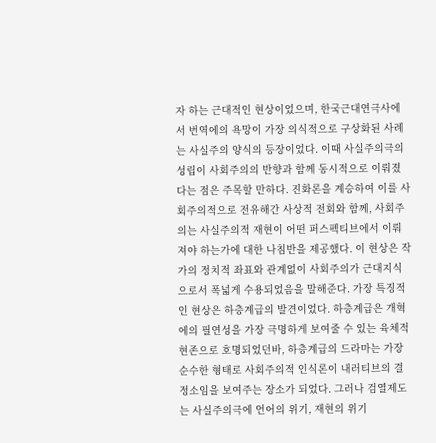자 하는 근대적인 현상이었으며, 한국근대연극사에서 번역에의 욕망이 가장 의식적으로 구상화된 사례는 사실주의 양식의 등장이었다. 이때 사실주의극의 성립이 사회주의의 반향과 함께 동시적으로 이뤄졌다는 점은 주목할 만하다. 진화론을 계승하여 이를 사회주의적으로 전유해간 사상적 전회와 함께, 사회주의는 사실주의적 재현이 어떤 퍼스펙티브에서 이뤄져야 하는가에 대한 나침반을 제공했다. 이 현상은 작가의 정치적 좌표와 관계없이 사회주의가 근대지식으로서 폭넓게 수용되었음을 말해준다. 가장 특징적인 현상은 하층계급의 발견이었다. 하층계급은 개혁에의 필연성을 가장 극명하게 보여줄 수 있는 육체적 현존으로 호명되었던바, 하층계급의 드라마는 가장 순수한 형태로 사회주의적 인식론이 내러티브의 결정소임을 보여주는 장소가 되었다. 그러나 검열제도는 사실주의극에 언어의 위기, 재현의 위기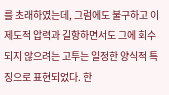를 초래하였는데, 그럼에도 불구하고 이 제도적 압력과 길항하면서도 그에 회수되지 않으려는 고투는 일정한 양식적 특징으로 표현되었다. 한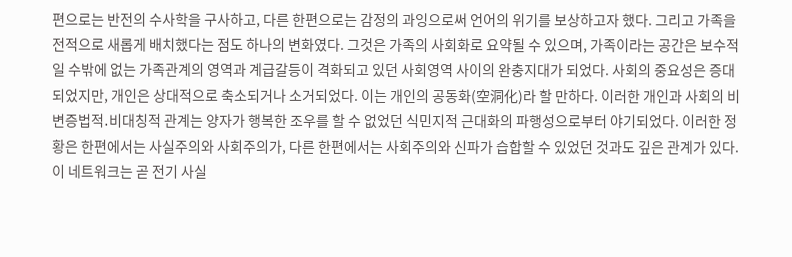편으로는 반전의 수사학을 구사하고, 다른 한편으로는 감정의 과잉으로써 언어의 위기를 보상하고자 했다. 그리고 가족을 전적으로 새롭게 배치했다는 점도 하나의 변화였다. 그것은 가족의 사회화로 요약될 수 있으며, 가족이라는 공간은 보수적일 수밖에 없는 가족관계의 영역과 계급갈등이 격화되고 있던 사회영역 사이의 완충지대가 되었다. 사회의 중요성은 증대되었지만, 개인은 상대적으로 축소되거나 소거되었다. 이는 개인의 공동화(空洞化)라 할 만하다. 이러한 개인과 사회의 비변증법적․비대칭적 관계는 양자가 행복한 조우를 할 수 없었던 식민지적 근대화의 파행성으로부터 야기되었다. 이러한 정황은 한편에서는 사실주의와 사회주의가, 다른 한편에서는 사회주의와 신파가 습합할 수 있었던 것과도 깊은 관계가 있다. 이 네트워크는 곧 전기 사실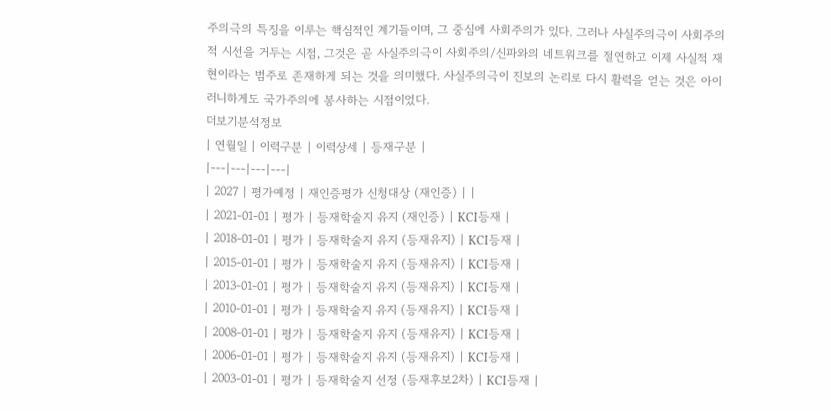주의극의 특징을 이루는 핵심적인 계기들이며, 그 중심에 사회주의가 있다. 그러나 사실주의극이 사회주의적 시선을 거두는 시점, 그것은 곧 사실주의극이 사회주의/신파와의 네트워크를 절연하고 이제 사실적 재현이라는 범주로 존재하게 되는 것을 의미했다. 사실주의극이 진보의 논리로 다시 활력을 얻는 것은 아이러니하게도 국가주의에 봉사하는 시점이었다.
더보기분석정보
| 연월일 | 이력구분 | 이력상세 | 등재구분 |
|---|---|---|---|
| 2027 | 평가예정 | 재인증평가 신청대상 (재인증) | |
| 2021-01-01 | 평가 | 등재학술지 유지 (재인증) | KCI등재 |
| 2018-01-01 | 평가 | 등재학술지 유지 (등재유지) | KCI등재 |
| 2015-01-01 | 평가 | 등재학술지 유지 (등재유지) | KCI등재 |
| 2013-01-01 | 평가 | 등재학술지 유지 (등재유지) | KCI등재 |
| 2010-01-01 | 평가 | 등재학술지 유지 (등재유지) | KCI등재 |
| 2008-01-01 | 평가 | 등재학술지 유지 (등재유지) | KCI등재 |
| 2006-01-01 | 평가 | 등재학술지 유지 (등재유지) | KCI등재 |
| 2003-01-01 | 평가 | 등재학술지 선정 (등재후보2차) | KCI등재 |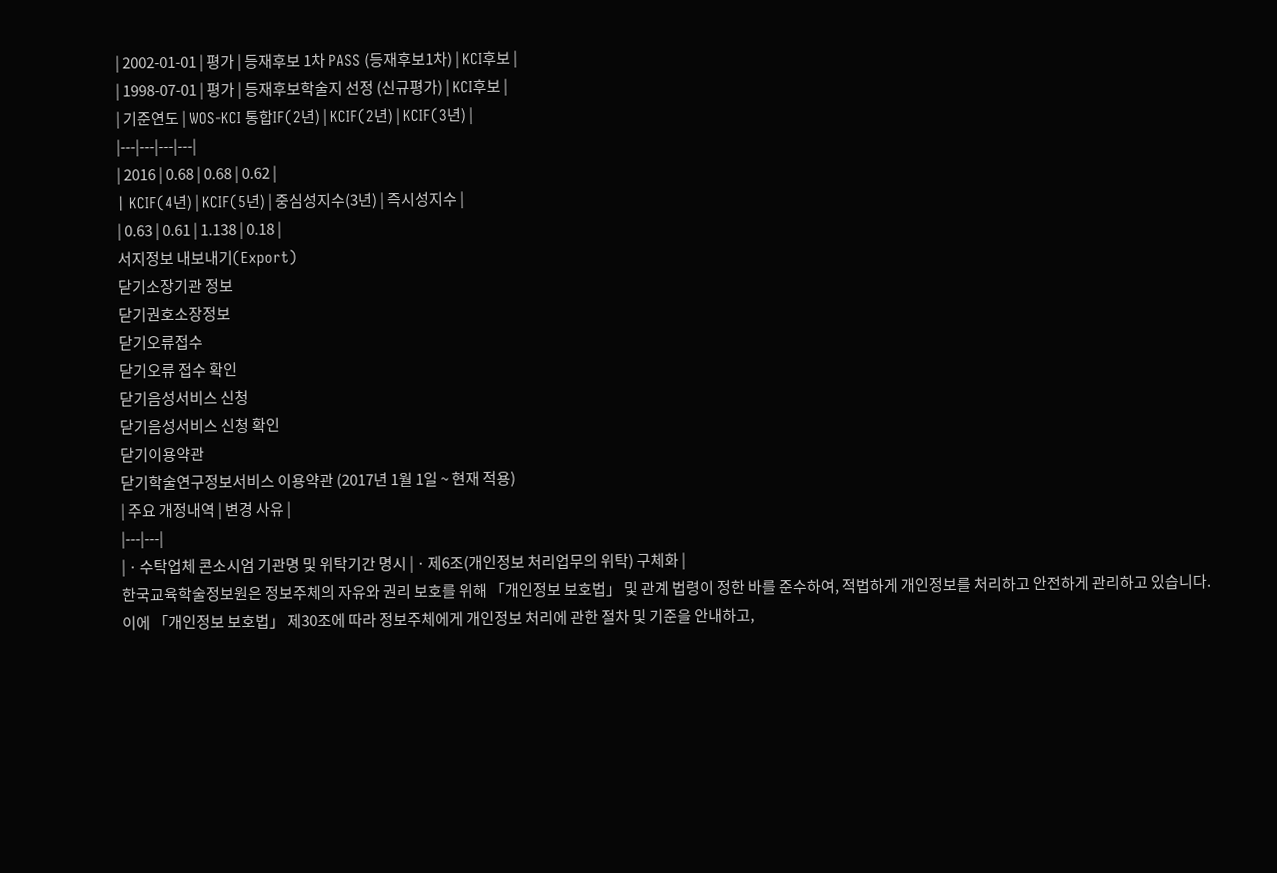| 2002-01-01 | 평가 | 등재후보 1차 PASS (등재후보1차) | KCI후보 |
| 1998-07-01 | 평가 | 등재후보학술지 선정 (신규평가) | KCI후보 |
| 기준연도 | WOS-KCI 통합IF(2년) | KCIF(2년) | KCIF(3년) |
|---|---|---|---|
| 2016 | 0.68 | 0.68 | 0.62 |
| KCIF(4년) | KCIF(5년) | 중심성지수(3년) | 즉시성지수 |
| 0.63 | 0.61 | 1.138 | 0.18 |
서지정보 내보내기(Export)
닫기소장기관 정보
닫기권호소장정보
닫기오류접수
닫기오류 접수 확인
닫기음성서비스 신청
닫기음성서비스 신청 확인
닫기이용약관
닫기학술연구정보서비스 이용약관 (2017년 1월 1일 ~ 현재 적용)
| 주요 개정내역 | 변경 사유 |
|---|---|
| · 수탁업체 콘소시엄 기관명 및 위탁기간 명시 | · 제6조(개인정보 처리업무의 위탁) 구체화 |
한국교육학술정보원은 정보주체의 자유와 권리 보호를 위해 「개인정보 보호법」 및 관계 법령이 정한 바를 준수하여, 적법하게 개인정보를 처리하고 안전하게 관리하고 있습니다. 이에 「개인정보 보호법」 제30조에 따라 정보주체에게 개인정보 처리에 관한 절차 및 기준을 안내하고,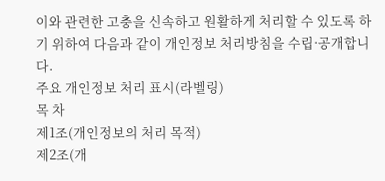이와 관련한 고충을 신속하고 원활하게 처리할 수 있도록 하기 위하여 다음과 같이 개인정보 처리방침을 수립·공개합니다.
주요 개인정보 처리 표시(라벨링)
목 차
제1조(개인정보의 처리 목적)
제2조(개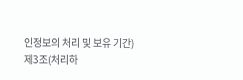인정보의 처리 및 보유 기간)
제3조(처리하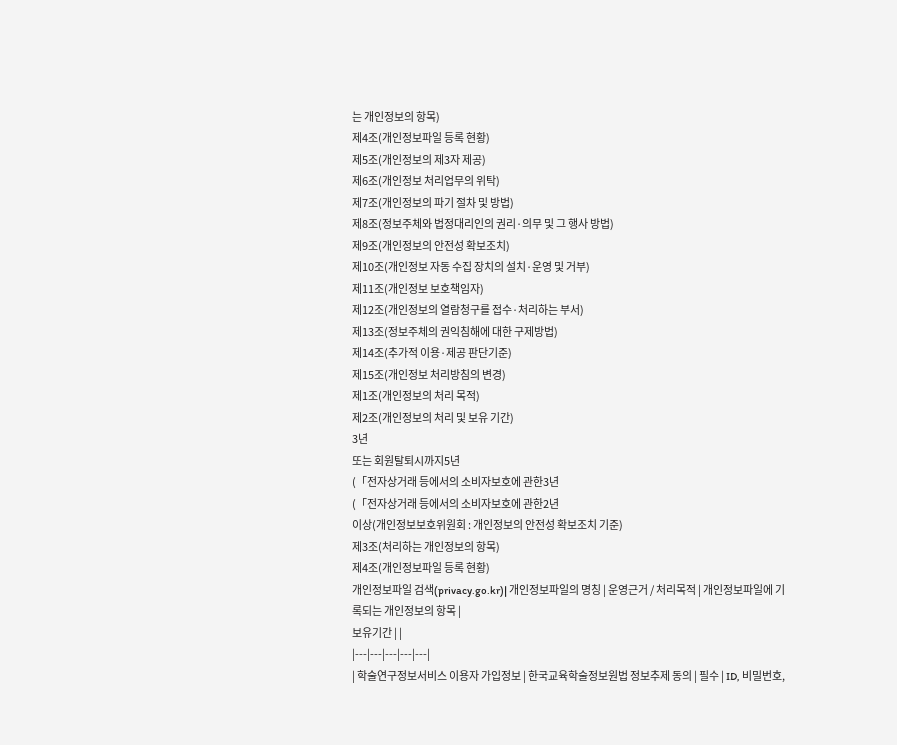는 개인정보의 항목)
제4조(개인정보파일 등록 현황)
제5조(개인정보의 제3자 제공)
제6조(개인정보 처리업무의 위탁)
제7조(개인정보의 파기 절차 및 방법)
제8조(정보주체와 법정대리인의 권리·의무 및 그 행사 방법)
제9조(개인정보의 안전성 확보조치)
제10조(개인정보 자동 수집 장치의 설치·운영 및 거부)
제11조(개인정보 보호책임자)
제12조(개인정보의 열람청구를 접수·처리하는 부서)
제13조(정보주체의 권익침해에 대한 구제방법)
제14조(추가적 이용·제공 판단기준)
제15조(개인정보 처리방침의 변경)
제1조(개인정보의 처리 목적)
제2조(개인정보의 처리 및 보유 기간)
3년
또는 회원탈퇴시까지5년
(「전자상거래 등에서의 소비자보호에 관한3년
(「전자상거래 등에서의 소비자보호에 관한2년
이상(개인정보보호위원회 : 개인정보의 안전성 확보조치 기준)
제3조(처리하는 개인정보의 항목)
제4조(개인정보파일 등록 현황)
개인정보파일 검색(privacy.go.kr)| 개인정보파일의 명칭 | 운영근거 / 처리목적 | 개인정보파일에 기록되는 개인정보의 항목 |
보유기간 | |
|---|---|---|---|---|
| 학술연구정보서비스 이용자 가입정보 | 한국교육학술정보원법 정보추제 동의 | 필수 | ID, 비밀번호,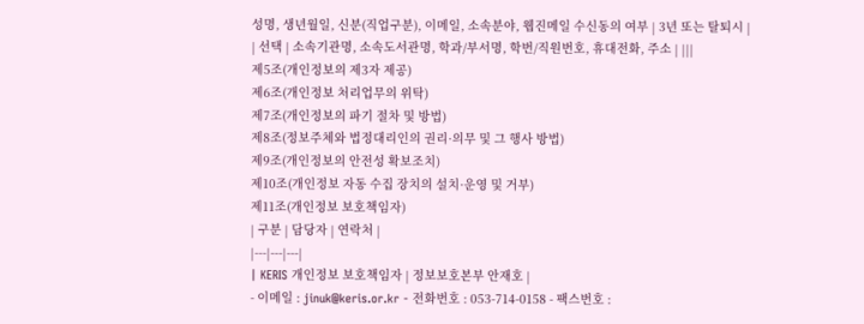성명, 생년월일, 신분(직업구분), 이메일, 소속분야, 웹진메일 수신동의 여부 | 3년 또는 탈퇴시 |
| 선택 | 소속기관명, 소속도서관명, 학과/부서명, 학번/직원번호, 휴대전화, 주소 | |||
제5조(개인정보의 제3자 제공)
제6조(개인정보 처리업무의 위탁)
제7조(개인정보의 파기 절차 및 방법)
제8조(정보주체와 법정대리인의 권리·의무 및 그 행사 방법)
제9조(개인정보의 안전성 확보조치)
제10조(개인정보 자동 수집 장치의 설치·운영 및 거부)
제11조(개인정보 보호책임자)
| 구분 | 담당자 | 연락처 |
|---|---|---|
| KERIS 개인정보 보호책임자 | 정보보호본부 안재호 |
- 이메일 : jinuk@keris.or.kr - 전화번호 : 053-714-0158 - 팩스번호 :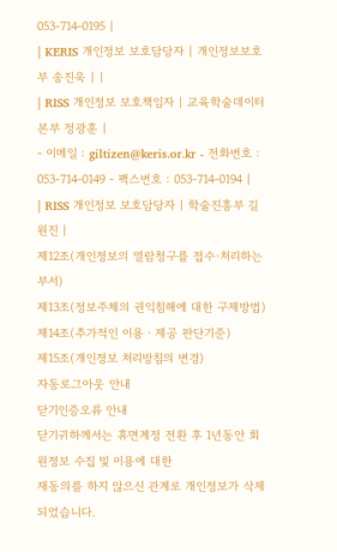053-714-0195 |
| KERIS 개인정보 보호담당자 | 개인정보보호부 송진욱 | |
| RISS 개인정보 보호책임자 | 교육학술데이터본부 정광훈 |
- 이메일 : giltizen@keris.or.kr - 전화번호 : 053-714-0149 - 팩스번호 : 053-714-0194 |
| RISS 개인정보 보호담당자 | 학술진흥부 길원진 |
제12조(개인정보의 열람청구를 접수·처리하는 부서)
제13조(정보주체의 권익침해에 대한 구제방법)
제14조(추가적인 이용ㆍ제공 판단기준)
제15조(개인정보 처리방침의 변경)
자동로그아웃 안내
닫기인증오류 안내
닫기귀하께서는 휴면계정 전환 후 1년동안 회원정보 수집 및 이용에 대한
재동의를 하지 않으신 관계로 개인정보가 삭제되었습니다.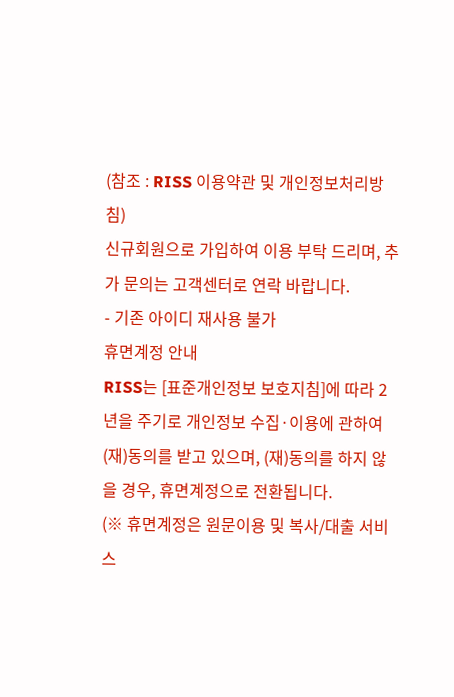(참조 : RISS 이용약관 및 개인정보처리방침)
신규회원으로 가입하여 이용 부탁 드리며, 추가 문의는 고객센터로 연락 바랍니다.
- 기존 아이디 재사용 불가
휴면계정 안내
RISS는 [표준개인정보 보호지침]에 따라 2년을 주기로 개인정보 수집·이용에 관하여 (재)동의를 받고 있으며, (재)동의를 하지 않을 경우, 휴면계정으로 전환됩니다.
(※ 휴면계정은 원문이용 및 복사/대출 서비스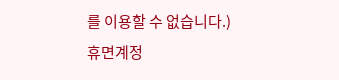를 이용할 수 없습니다.)
휴면계정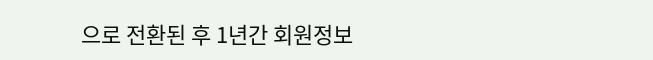으로 전환된 후 1년간 회원정보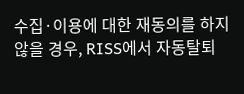수집·이용에 대한 재동의를 하지 않을 경우, RISS에서 자동탈퇴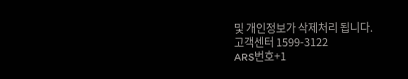및 개인정보가 삭제처리 됩니다.
고객센터 1599-3122
ARS번호+1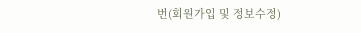번(회원가입 및 정보수정)